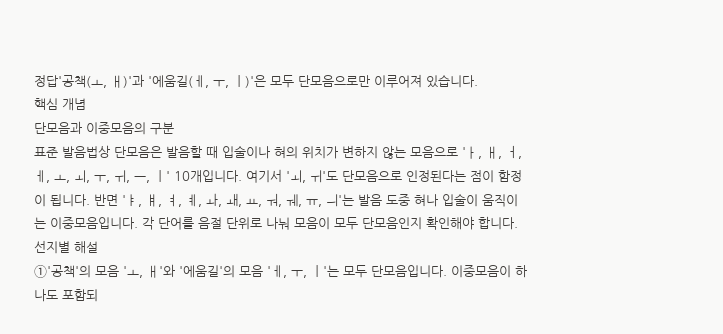정답'공책(ㅗ, ㅐ)'과 '에움길(ㅔ, ㅜ, ㅣ)'은 모두 단모음으로만 이루어져 있습니다.
핵심 개념
단모음과 이중모음의 구분
표준 발음법상 단모음은 발음할 때 입술이나 혀의 위치가 변하지 않는 모음으로 'ㅏ, ㅐ, ㅓ, ㅔ, ㅗ, ㅚ, ㅜ, ㅟ, ㅡ, ㅣ' 10개입니다. 여기서 'ㅚ, ㅟ'도 단모음으로 인정된다는 점이 함정이 됩니다. 반면 'ㅑ, ㅒ, ㅕ, ㅖ, ㅘ, ㅙ, ㅛ, ㅝ, ㅞ, ㅠ, ㅢ'는 발음 도중 혀나 입술이 움직이는 이중모음입니다. 각 단어를 음절 단위로 나눠 모음이 모두 단모음인지 확인해야 합니다.
선지별 해설
①'공책'의 모음 'ㅗ, ㅐ'와 '에움길'의 모음 'ㅔ, ㅜ, ㅣ'는 모두 단모음입니다. 이중모음이 하나도 포함되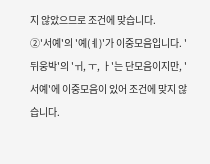지 않았으므로 조건에 맞습니다.
②'서예'의 '예(ㅖ)'가 이중모음입니다. '뒤웅박'의 'ㅟ, ㅜ, ㅏ'는 단모음이지만, '서예'에 이중모음이 있어 조건에 맞지 않습니다.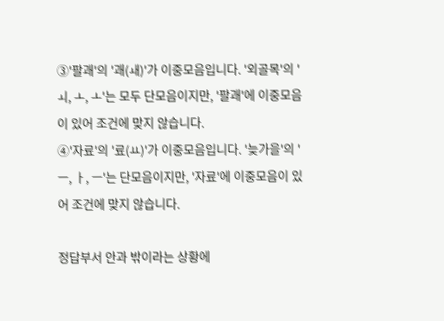③'팔괘'의 '괘(ㅙ)'가 이중모음입니다. '외골목'의 'ㅚ, ㅗ, ㅗ'는 모두 단모음이지만, '팔괘'에 이중모음이 있어 조건에 맞지 않습니다.
④'자료'의 '료(ㅛ)'가 이중모음입니다. '늦가을'의 'ㅡ, ㅏ, ㅡ'는 단모음이지만, '자료'에 이중모음이 있어 조건에 맞지 않습니다.

정답부서 안과 밖이라는 상황에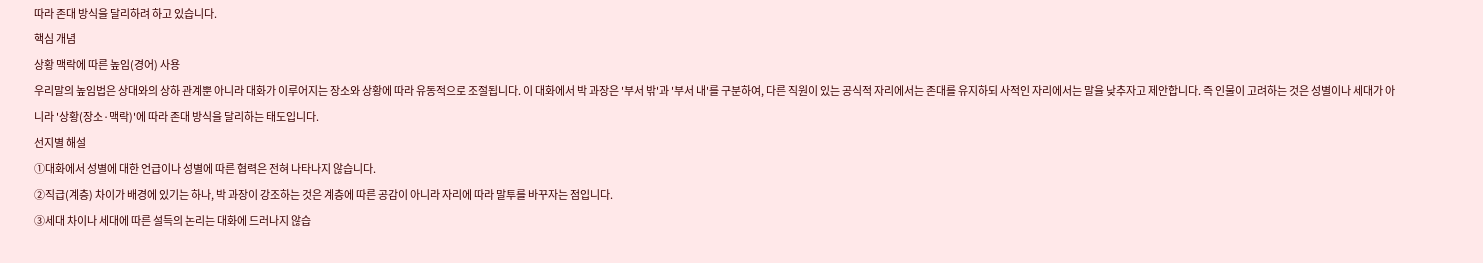따라 존대 방식을 달리하려 하고 있습니다.
핵심 개념
상황 맥락에 따른 높임(경어) 사용
우리말의 높임법은 상대와의 상하 관계뿐 아니라 대화가 이루어지는 장소와 상황에 따라 유동적으로 조절됩니다. 이 대화에서 박 과장은 '부서 밖'과 '부서 내'를 구분하여, 다른 직원이 있는 공식적 자리에서는 존대를 유지하되 사적인 자리에서는 말을 낮추자고 제안합니다. 즉 인물이 고려하는 것은 성별이나 세대가 아니라 '상황(장소·맥락)'에 따라 존대 방식을 달리하는 태도입니다.
선지별 해설
①대화에서 성별에 대한 언급이나 성별에 따른 협력은 전혀 나타나지 않습니다.
②직급(계층) 차이가 배경에 있기는 하나, 박 과장이 강조하는 것은 계층에 따른 공감이 아니라 자리에 따라 말투를 바꾸자는 점입니다.
③세대 차이나 세대에 따른 설득의 논리는 대화에 드러나지 않습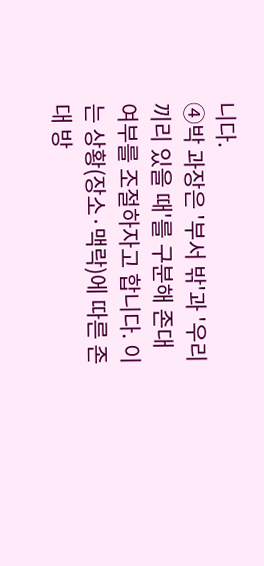니다.
④박 과장은 '부서 밖'과 '우리끼리 있을 때'를 구분해 존대 여부를 조절하자고 합니다. 이는 상황(장소·맥락)에 따른 존대 방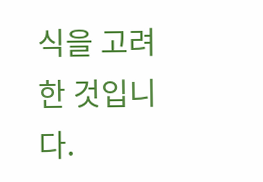식을 고려한 것입니다.